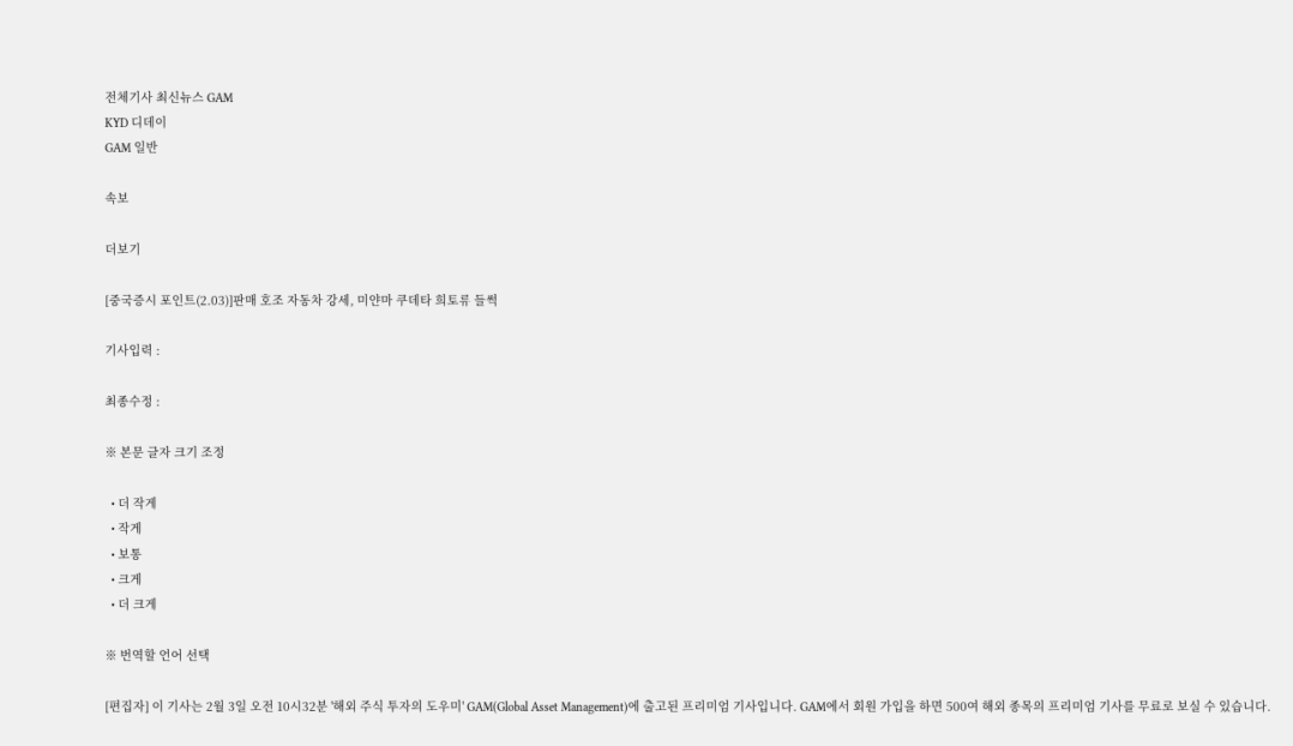전체기사 최신뉴스 GAM
KYD 디데이
GAM 일반

속보

더보기

[중국증시 포인트(2.03)]판매 호조 자동차 강세, 미얀마 쿠데타 희토류 들썩

기사입력 :

최종수정 :

※ 본문 글자 크기 조정

  • 더 작게
  • 작게
  • 보통
  • 크게
  • 더 크게

※ 번역할 언어 선택

[편집자] 이 기사는 2월 3일 오전 10시32분 '해외 주식 투자의 도우미' GAM(Global Asset Management)에 출고된 프리미엄 기사입니다. GAM에서 회원 가입을 하면 500여 해외 종목의 프리미엄 기사를 무료로 보실 수 있습니다.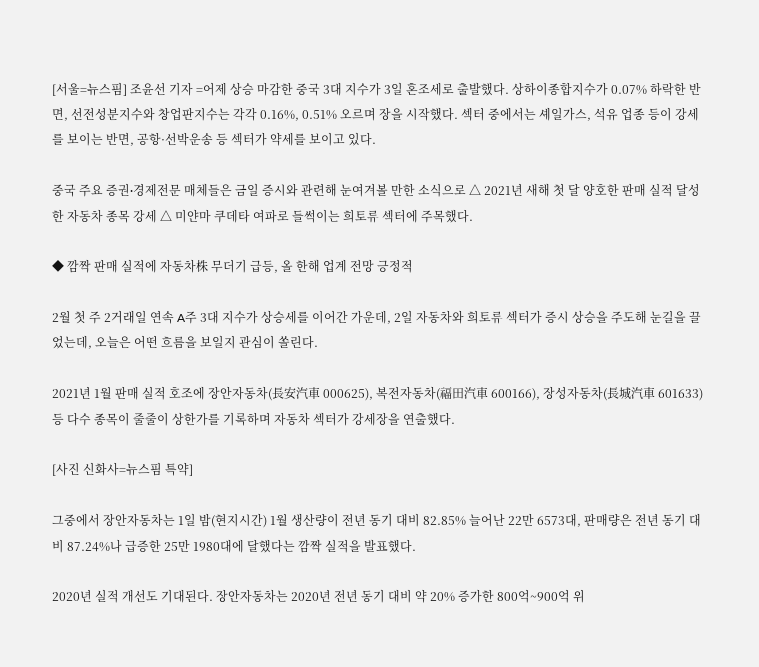[서울=뉴스핌] 조윤선 기자 =어제 상승 마감한 중국 3대 지수가 3일 혼조세로 출발했다. 상하이종합지수가 0.07% 하락한 반면, 선전성분지수와 창업판지수는 각각 0.16%, 0.51% 오르며 장을 시작했다. 섹터 중에서는 셰일가스, 석유 업종 등이 강세를 보이는 반면, 공항·선박운송 등 섹터가 약세를 보이고 있다.

중국 주요 증권∙경제전문 매체들은 금일 증시와 관련해 눈여겨볼 만한 소식으로 △ 2021년 새해 첫 달 양호한 판매 실적 달성한 자동차 종목 강세 △ 미얀마 쿠데타 여파로 들썩이는 희토류 섹터에 주목했다.

◆ 깜짝 판매 실적에 자동차株 무더기 급등, 올 한해 업계 전망 긍정적

2월 첫 주 2거래일 연속 A주 3대 지수가 상승세를 이어간 가운데, 2일 자동차와 희토류 섹터가 증시 상승을 주도해 눈길을 끌었는데, 오늘은 어떤 흐름을 보일지 관심이 쏠린다.

2021년 1월 판매 실적 호조에 장안자동차(長安汽車 000625), 복전자동차(福田汽車 600166), 장성자동차(長城汽車 601633) 등 다수 종목이 줄줄이 상한가를 기록하며 자동차 섹터가 강세장을 연출했다.

[사진 신화사=뉴스핌 특약]

그중에서 장안자동차는 1일 밤(현지시간) 1월 생산량이 전년 동기 대비 82.85% 늘어난 22만 6573대, 판매량은 전년 동기 대비 87.24%나 급증한 25만 1980대에 달했다는 깜짝 실적을 발표했다.

2020년 실적 개선도 기대된다. 장안자동차는 2020년 전년 동기 대비 약 20% 증가한 800억~900억 위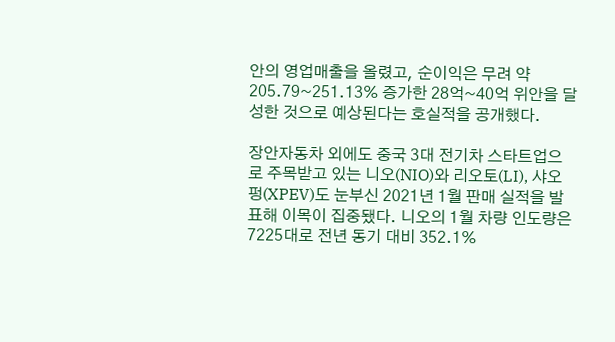안의 영업매출을 올렸고, 순이익은 무려 약 205.79~251.13% 증가한 28억~40억 위안을 달성한 것으로 예상된다는 호실적을 공개했다.

장안자동차 외에도 중국 3대 전기차 스타트업으로 주목받고 있는 니오(NIO)와 리오토(LI), 샤오펑(XPEV)도 눈부신 2021년 1월 판매 실적을 발표해 이목이 집중됐다. 니오의 1월 차량 인도량은 7225대로 전년 동기 대비 352.1%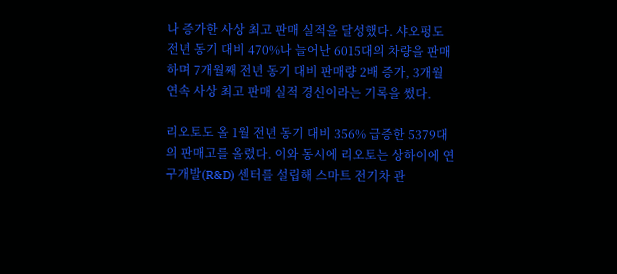나 증가한 사상 최고 판매 실적을 달성했다. 샤오펑도 전년 동기 대비 470%나 늘어난 6015대의 차량을 판매하며 7개월째 전년 동기 대비 판매량 2배 증가, 3개월 연속 사상 최고 판매 실적 경신이라는 기록을 썼다.

리오토도 올 1월 전년 동기 대비 356% 급증한 5379대의 판매고를 올렸다. 이와 동시에 리오토는 상하이에 연구개발(R&D) 센터를 설립해 스마트 전기차 관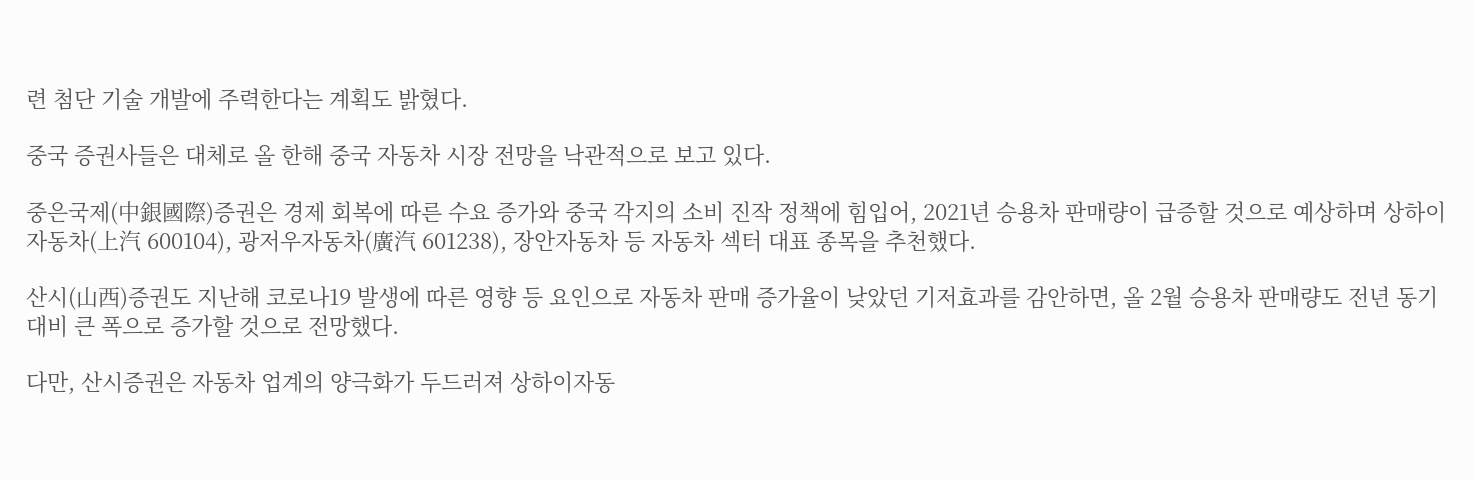련 첨단 기술 개발에 주력한다는 계획도 밝혔다.

중국 증권사들은 대체로 올 한해 중국 자동차 시장 전망을 낙관적으로 보고 있다.

중은국제(中銀國際)증권은 경제 회복에 따른 수요 증가와 중국 각지의 소비 진작 정책에 힘입어, 2021년 승용차 판매량이 급증할 것으로 예상하며 상하이자동차(上汽 600104), 광저우자동차(廣汽 601238), 장안자동차 등 자동차 섹터 대표 종목을 추천했다.

산시(山西)증권도 지난해 코로나19 발생에 따른 영향 등 요인으로 자동차 판매 증가율이 낮았던 기저효과를 감안하면, 올 2월 승용차 판매량도 전년 동기 대비 큰 폭으로 증가할 것으로 전망했다.

다만, 산시증권은 자동차 업계의 양극화가 두드러져 상하이자동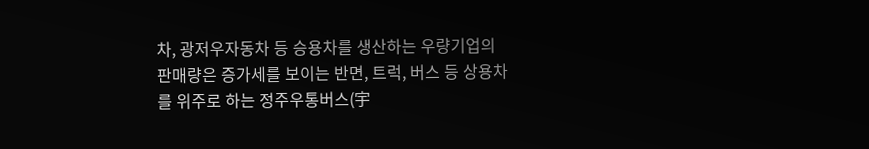차, 광저우자동차 등 승용차를 생산하는 우량기업의 판매량은 증가세를 보이는 반면, 트럭, 버스 등 상용차를 위주로 하는 정주우통버스(宇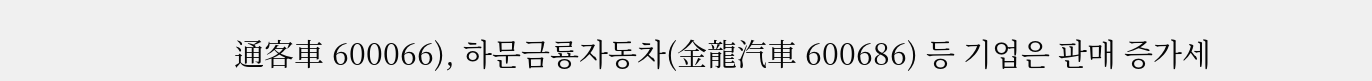通客車 600066), 하문금룡자동차(金龍汽車 600686) 등 기업은 판매 증가세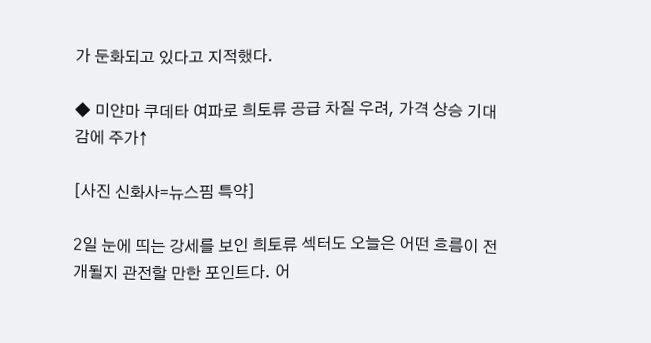가 둔화되고 있다고 지적했다.

◆ 미얀마 쿠데타 여파로 희토류 공급 차질 우려, 가격 상승 기대감에 주가↑

[사진 신화사=뉴스핌 특약]

2일 눈에 띄는 강세를 보인 희토류 섹터도 오늘은 어떤 흐름이 전개될지 관전할 만한 포인트다. 어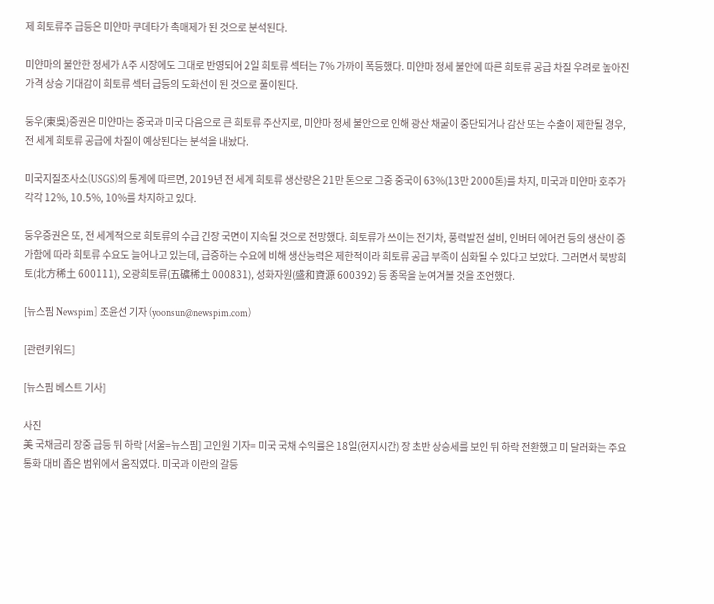제 희토류주 급등은 미얀마 쿠데타가 촉매제가 된 것으로 분석된다.

미얀마의 불안한 정세가 A주 시장에도 그대로 반영되어 2일 희토류 섹터는 7% 가까이 폭등했다. 미얀마 정세 불안에 따른 희토류 공급 차질 우려로 높아진 가격 상승 기대감이 희토류 섹터 급등의 도화선이 된 것으로 풀이된다.

둥우(東吳)증권은 미얀마는 중국과 미국 다음으로 큰 희토류 주산지로, 미얀마 정세 불안으로 인해 광산 채굴이 중단되거나 감산 또는 수출이 제한될 경우, 전 세계 희토류 공급에 차질이 예상된다는 분석을 내놨다.

미국지질조사소(USGS)의 통계에 따르면, 2019년 전 세계 희토류 생산량은 21만 톤으로 그중 중국이 63%(13만 2000톤)를 차지, 미국과 미얀마 호주가 각각 12%, 10.5%, 10%를 차지하고 있다.

둥우증권은 또, 전 세계적으로 희토류의 수급 긴장 국면이 지속될 것으로 전망했다. 희토류가 쓰이는 전기차, 풍력발전 설비, 인버터 에어컨 등의 생산이 증가함에 따라 희토류 수요도 늘어나고 있는데, 급증하는 수요에 비해 생산능력은 제한적이라 희토류 공급 부족이 심화될 수 있다고 보았다. 그러면서 북방희토(北方稀土 600111), 오광희토류(五礦稀土 000831), 성화자원(盛和資源 600392) 등 종목을 눈여겨볼 것을 조언했다.

[뉴스핌 Newspim] 조윤선 기자 (yoonsun@newspim.com)

[관련키워드]

[뉴스핌 베스트 기사]

사진
美 국채금리 장중 급등 뒤 하락 [서울=뉴스핌] 고인원 기자= 미국 국채 수익률은 18일(현지시간) 장 초반 상승세를 보인 뒤 하락 전환했고 미 달러화는 주요 통화 대비 좁은 범위에서 움직였다. 미국과 이란의 갈등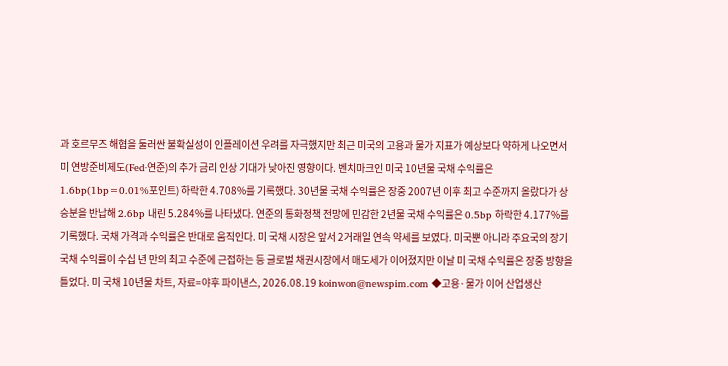과 호르무즈 해협을 둘러싼 불확실성이 인플레이션 우려를 자극했지만 최근 미국의 고용과 물가 지표가 예상보다 약하게 나오면서 미 연방준비제도(Fed·연준)의 추가 금리 인상 기대가 낮아진 영향이다. 벤치마크인 미국 10년물 국채 수익률은 1.6bp(1bp=0.01%포인트) 하락한 4.708%를 기록했다. 30년물 국채 수익률은 장중 2007년 이후 최고 수준까지 올랐다가 상승분을 반납해 2.6bp 내린 5.284%를 나타냈다. 연준의 통화정책 전망에 민감한 2년물 국채 수익률은 0.5bp 하락한 4.177%를 기록했다. 국채 가격과 수익률은 반대로 움직인다. 미 국채 시장은 앞서 2거래일 연속 약세를 보였다. 미국뿐 아니라 주요국의 장기 국채 수익률이 수십 년 만의 최고 수준에 근접하는 등 글로벌 채권시장에서 매도세가 이어졌지만 이날 미 국채 수익률은 장중 방향을 틀었다. 미 국채 10년물 차트, 자료=야후 파이낸스, 2026.08.19 koinwon@newspim.com ◆고용·물가 이어 산업생산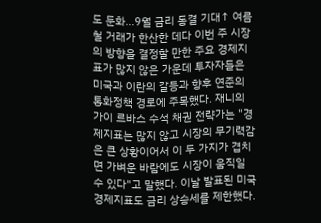도 둔화…9월 금리 동결 기대↑ 여름철 거래가 한산한 데다 이번 주 시장의 방향을 결정할 만한 주요 경제지표가 많지 않은 가운데 투자자들은 미국과 이란의 갈등과 향후 연준의 통화정책 경로에 주목했다. 재니의 가이 르바스 수석 채권 전략가는 "경제지표는 많지 않고 시장의 무기력감은 큰 상황이어서 이 두 가지가 겹치면 가벼운 바람에도 시장이 움직일 수 있다"고 말했다. 이날 발표된 미국 경제지표도 금리 상승세를 제한했다.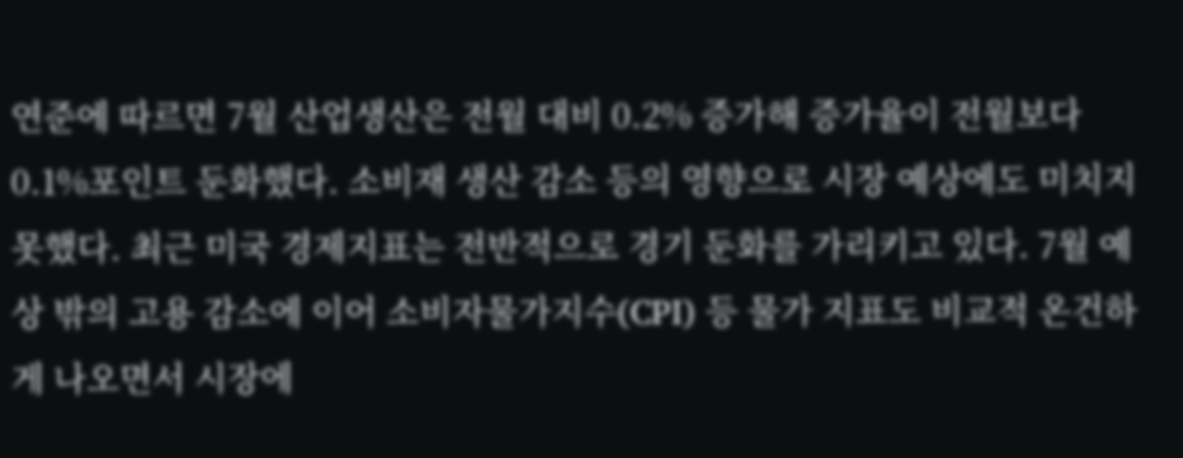연준에 따르면 7월 산업생산은 전월 대비 0.2% 증가해 증가율이 전월보다 0.1%포인트 둔화했다. 소비재 생산 감소 등의 영향으로 시장 예상에도 미치지 못했다. 최근 미국 경제지표는 전반적으로 경기 둔화를 가리키고 있다. 7월 예상 밖의 고용 감소에 이어 소비자물가지수(CPI) 등 물가 지표도 비교적 온건하게 나오면서 시장에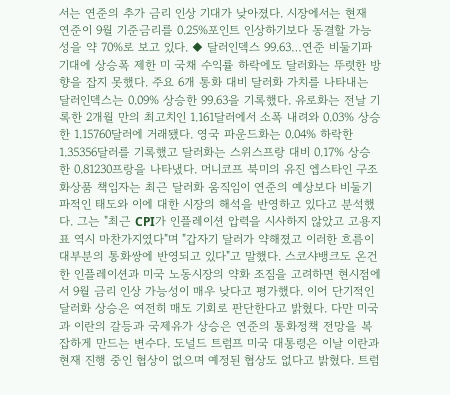서는 연준의 추가 금리 인상 기대가 낮아졌다. 시장에서는 현재 연준이 9월 기준금리를 0.25%포인트 인상하기보다 동결할 가능성을 약 70%로 보고 있다. ◆ 달러인덱스 99.63…연준 비둘기파 기대에 상승폭 제한 미 국채 수익률 하락에도 달러화는 뚜렷한 방향을 잡지 못했다. 주요 6개 통화 대비 달러화 가치를 나타내는 달러인덱스는 0.09% 상승한 99.63을 기록했다. 유로화는 전날 기록한 2개월 만의 최고치인 1.161달러에서 소폭 내려와 0.03% 상승한 1.15760달러에 거래됐다. 영국 파운드화는 0.04% 하락한 1.35356달러를 기록했고 달러화는 스위스프랑 대비 0.17% 상승한 0.81230프랑을 나타냈다. 머니코프 북미의 유진 엡스타인 구조화상품 책임자는 최근 달러화 움직임이 연준의 예상보다 비둘기파적인 태도와 이에 대한 시장의 해석을 반영하고 있다고 분석했다. 그는 "최근 CPI가 인플레이션 압력을 시사하지 않았고 고용지표 역시 마찬가지였다"며 "갑자기 달러가 약해졌고 이러한 흐름이 대부분의 통화쌍에 반영되고 있다"고 말했다. 스코샤뱅크도 온건한 인플레이션과 미국 노동시장의 약화 조짐을 고려하면 현시점에서 9월 금리 인상 가능성이 매우 낮다고 평가했다. 이어 단기적인 달러화 상승은 여전히 매도 기회로 판단한다고 밝혔다. 다만 미국과 이란의 갈등과 국제유가 상승은 연준의 통화정책 전망을 복잡하게 만드는 변수다. 도널드 트럼프 미국 대통령은 이날 이란과 현재 진행 중인 협상이 없으며 예정된 협상도 없다고 밝혔다. 트럼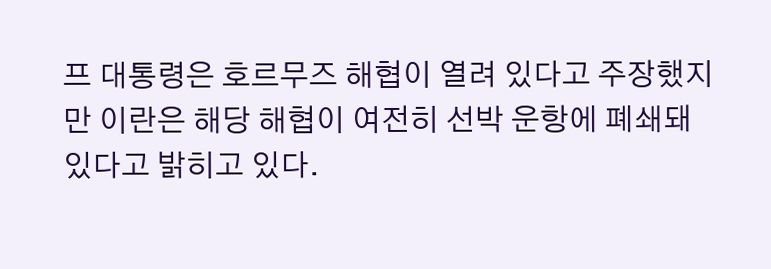프 대통령은 호르무즈 해협이 열려 있다고 주장했지만 이란은 해당 해협이 여전히 선박 운항에 폐쇄돼 있다고 밝히고 있다.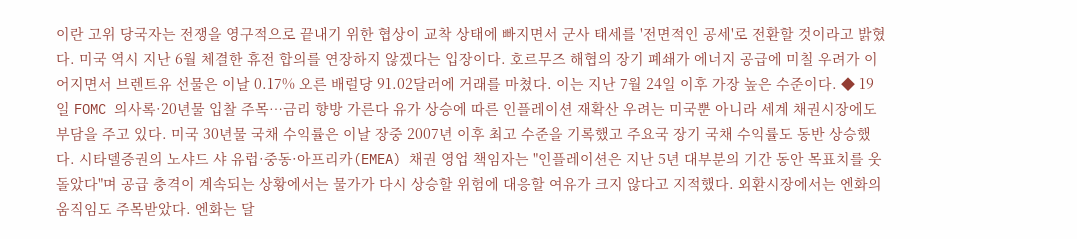이란 고위 당국자는 전쟁을 영구적으로 끝내기 위한 협상이 교착 상태에 빠지면서 군사 태세를 '전면적인 공세'로 전환할 것이라고 밝혔다. 미국 역시 지난 6월 체결한 휴전 합의를 연장하지 않겠다는 입장이다. 호르무즈 해협의 장기 폐쇄가 에너지 공급에 미칠 우려가 이어지면서 브렌트유 선물은 이날 0.17% 오른 배럴당 91.02달러에 거래를 마쳤다. 이는 지난 7월 24일 이후 가장 높은 수준이다. ◆ 19일 FOMC 의사록·20년물 입찰 주목…금리 향방 가른다 유가 상승에 따른 인플레이션 재확산 우려는 미국뿐 아니라 세계 채권시장에도 부담을 주고 있다. 미국 30년물 국채 수익률은 이날 장중 2007년 이후 최고 수준을 기록했고 주요국 장기 국채 수익률도 동반 상승했다. 시타델증권의 노샤드 샤 유럽·중동·아프리카(EMEA) 채권 영업 책임자는 "인플레이션은 지난 5년 대부분의 기간 동안 목표치를 웃돌았다"며 공급 충격이 계속되는 상황에서는 물가가 다시 상승할 위험에 대응할 여유가 크지 않다고 지적했다. 외환시장에서는 엔화의 움직임도 주목받았다. 엔화는 달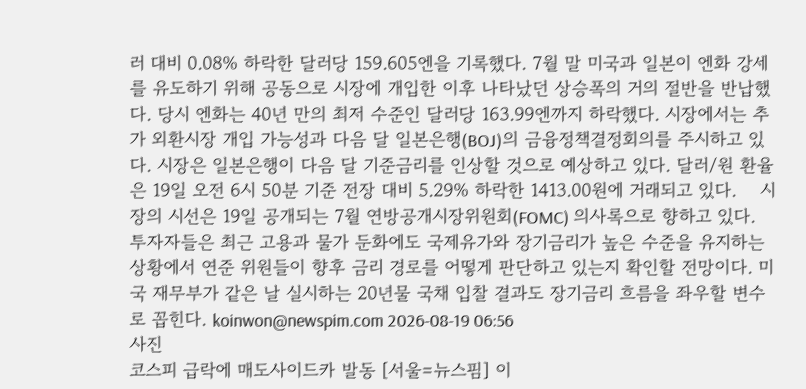러 대비 0.08% 하락한 달러당 159.605엔을 기록했다. 7월 말 미국과 일본이 엔화 강세를 유도하기 위해 공동으로 시장에 개입한 이후 나타났던 상승폭의 거의 절반을 반납했다. 당시 엔화는 40년 만의 최저 수준인 달러당 163.99엔까지 하락했다. 시장에서는 추가 외환시장 개입 가능성과 다음 달 일본은행(BOJ)의 금융정책결정회의를 주시하고 있다. 시장은 일본은행이 다음 달 기준금리를 인상할 것으로 예상하고 있다. 달러/원 환율은 19일 오전 6시 50분 기준 전장 대비 5.29% 하락한 1413.00원에 거래되고 있다.    시장의 시선은 19일 공개되는 7월 연방공개시장위원회(FOMC) 의사록으로 향하고 있다. 투자자들은 최근 고용과 물가 둔화에도 국제유가와 장기금리가 높은 수준을 유지하는 상황에서 연준 위원들이 향후 금리 경로를 어떻게 판단하고 있는지 확인할 전망이다. 미국 재무부가 같은 날 실시하는 20년물 국채 입찰 결과도 장기금리 흐름을 좌우할 변수로 꼽힌다. koinwon@newspim.com 2026-08-19 06:56
사진
코스피 급락에 매도사이드카 발동 [서울=뉴스핌] 이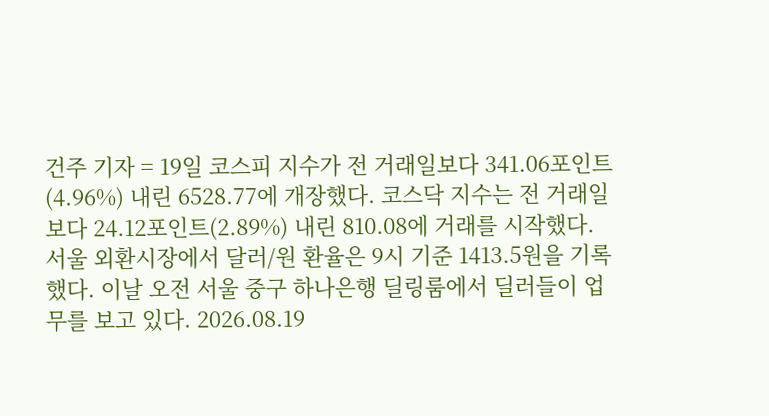건주 기자 = 19일 코스피 지수가 전 거래일보다 341.06포인트(4.96%) 내린 6528.77에 개장했다. 코스닥 지수는 전 거래일보다 24.12포인트(2.89%) 내린 810.08에 거래를 시작했다. 서울 외환시장에서 달러/원 환율은 9시 기준 1413.5원을 기록했다. 이날 오전 서울 중구 하나은행 딜링룸에서 딜러들이 업무를 보고 있다. 2026.08.19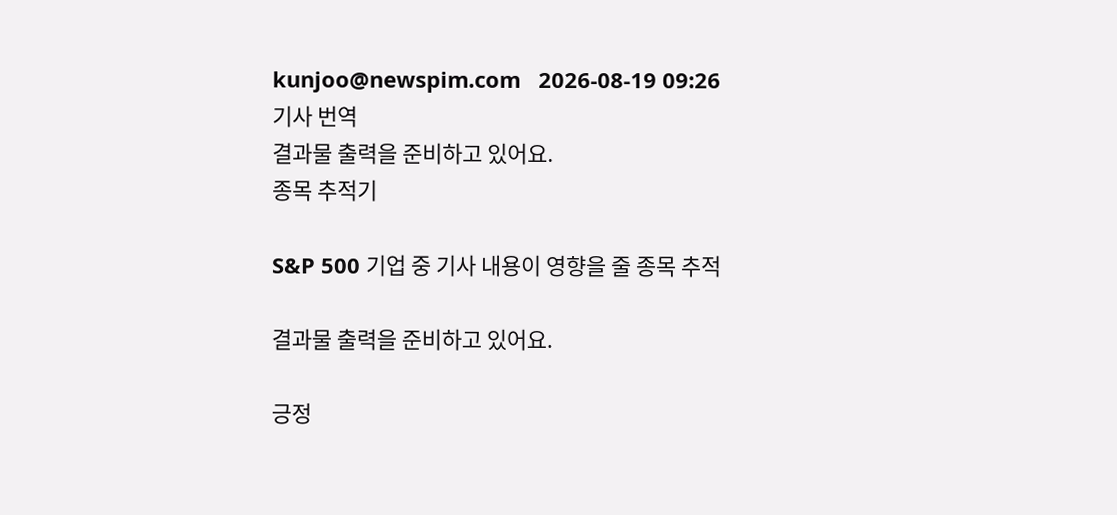kunjoo@newspim.com   2026-08-19 09:26
기사 번역
결과물 출력을 준비하고 있어요.
종목 추적기

S&P 500 기업 중 기사 내용이 영향을 줄 종목 추적

결과물 출력을 준비하고 있어요.

긍정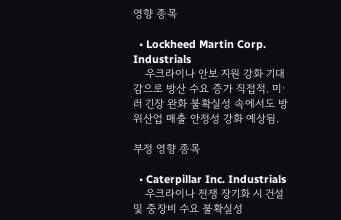영향 종목

  • Lockheed Martin Corp. Industrials
    우크라이나 안보 지원 강화 기대감으로 방산 수요 증가 직접적. 미·러 긴장 완화 불확실성 속에서도 방위산업 매출 안정성 강화 예상됨.

부정 영향 종목

  • Caterpillar Inc. Industrials
    우크라이나 전쟁 장기화 시 건설 및 중장비 수요 불확실성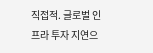직접적. 글로벌 인프라 투자 지연으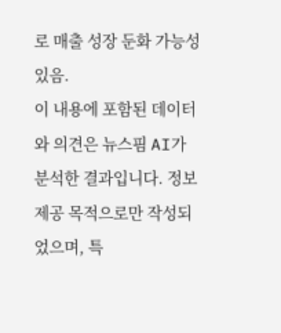로 매출 성장 둔화 가능성 있음.
이 내용에 포함된 데이터와 의견은 뉴스핌 AI가 분석한 결과입니다. 정보 제공 목적으로만 작성되었으며, 특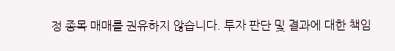정 종목 매매를 권유하지 않습니다. 투자 판단 및 결과에 대한 책임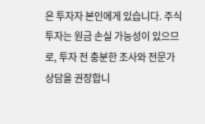은 투자자 본인에게 있습니다. 주식 투자는 원금 손실 가능성이 있으므로, 투자 전 충분한 조사와 전문가 상담을 권장합니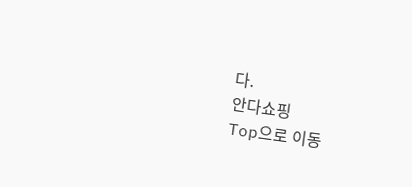다.
안다쇼핑
Top으로 이동